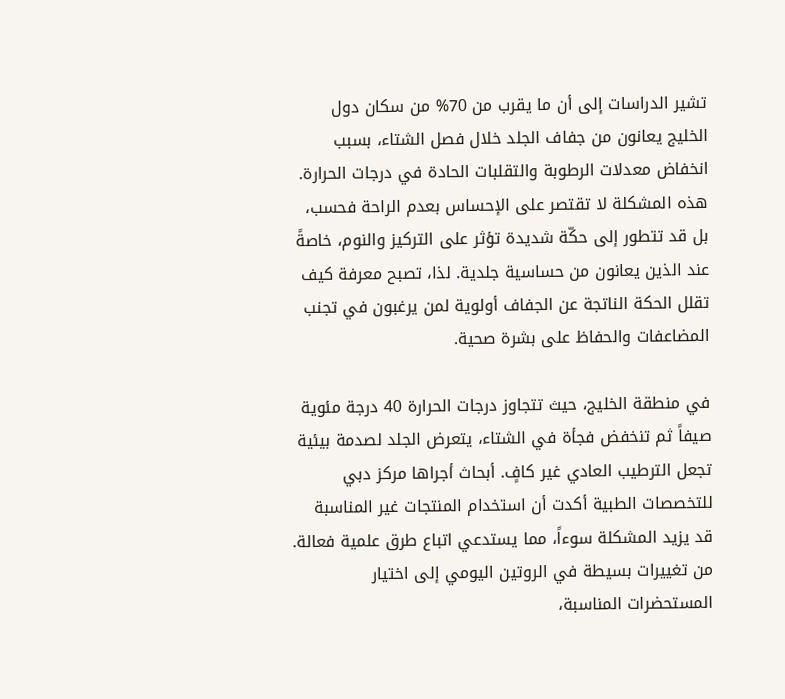تشير الدراسات إلى أن ما يقرب من 70% من سكان دول الخليج يعانون من جفاف الجلد خلال فصل الشتاء، بسبب انخفاض معدلات الرطوبة والتقلبات الحادة في درجات الحرارة. هذه المشكلة لا تقتصر على الإحساس بعدم الراحة فحسب، بل قد تتطور إلى حكّة شديدة تؤثر على التركيز والنوم، خاصةً عند الذين يعانون من حساسية جلدية. لذا، تصبح معرفة كيف تقلل الحكة الناتجة عن الجفاف أولوية لمن يرغبون في تجنب المضاعفات والحفاظ على بشرة صحية.

في منطقة الخليج، حيث تتجاوز درجات الحرارة 40 درجة مئوية صيفاً ثم تنخفض فجأة في الشتاء، يتعرض الجلد لصدمة بيئية تجعل الترطيب العادي غير كافٍ. أبحاث أجراها مركز دبي للتخصصات الطبية أكدت أن استخدام المنتجات غير المناسبة قد يزيد المشكلة سوءاً، مما يستدعي اتباع طرق علمية فعالة. من تغييرات بسيطة في الروتين اليومي إلى اختيار المستحضرات المناسبة،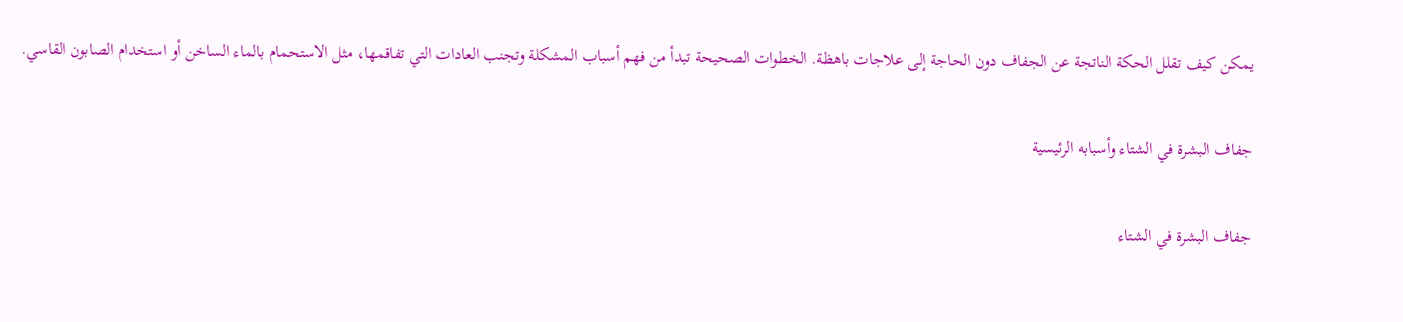يمكن كيف تقلل الحكة الناتجة عن الجفاف دون الحاجة إلى علاجات باهظة. الخطوات الصحيحة تبدأ من فهم أسباب المشكلة وتجنب العادات التي تفاقمها، مثل الاستحمام بالماء الساخن أو استخدام الصابون القاسي.

جفاف البشرة في الشتاء وأسبابه الرئيسية

جفاف البشرة في الشتاء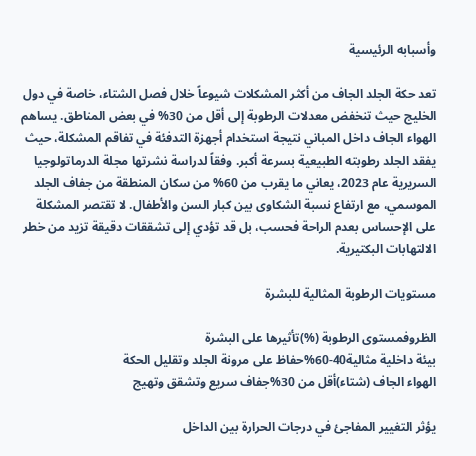وأسبابه الرئيسية

تعد حكة الجلد الجاف من أكثر المشكلات شيوعاً خلال فصل الشتاء، خاصة في دول الخليج حيث تنخفض معدلات الرطوبة إلى أقل من 30% في بعض المناطق. يساهم الهواء الجاف داخل المباني نتيجة استخدام أجهزة التدفئة في تفاقم المشكلة، حيث يفقد الجلد رطوبته الطبيعية بسرعة أكبر. وفقاً لدراسة نشرتها مجلة الدرماتولوجيا السريرية عام 2023، يعاني ما يقرب من 60% من سكان المنطقة من جفاف الجلد الموسمي، مع ارتفاع نسبة الشكاوى بين كبار السن والأطفال. لا تقتصر المشكلة على الإحساس بعدم الراحة فحسب، بل قد تؤدي إلى تشققات دقيقة تزيد من خطر الالتهابات البكتيرية.

مستويات الرطوبة المثالية للبشرة

الظروفمستوى الرطوبة (%)تأثيرها على البشرة
بيئة داخلية مثالية40-60%حفاظ على مرونة الجلد وتقليل الحكة
الهواء الجاف (شتاء)أقل من 30%جفاف سريع وتشقق وتهيج

يؤثر التغيير المفاجئ في درجات الحرارة بين الداخل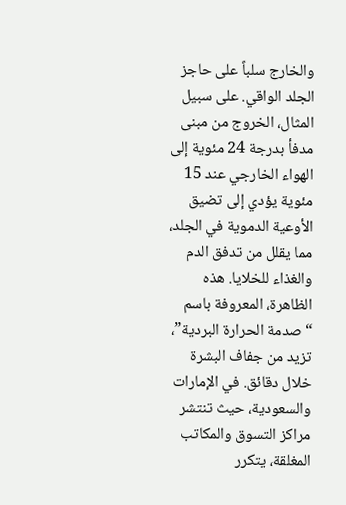والخارج سلباً على حاجز الجلد الواقي. على سبيل المثال، الخروج من مبنى مدفأ بدرجة 24 مئوية إلى الهواء الخارجي عند 15 مئوية يؤدي إلى تضيق الأوعية الدموية في الجلد، مما يقلل من تدفق الدم والغذاء للخلايا. هذه الظاهرة، المعروفة باسم “صدمة الحرارة البردية”، تزيد من جفاف البشرة خلال دقائق. في الإمارات والسعودية، حيث تنتشر مراكز التسوق والمكاتب المغلقة، يتكرر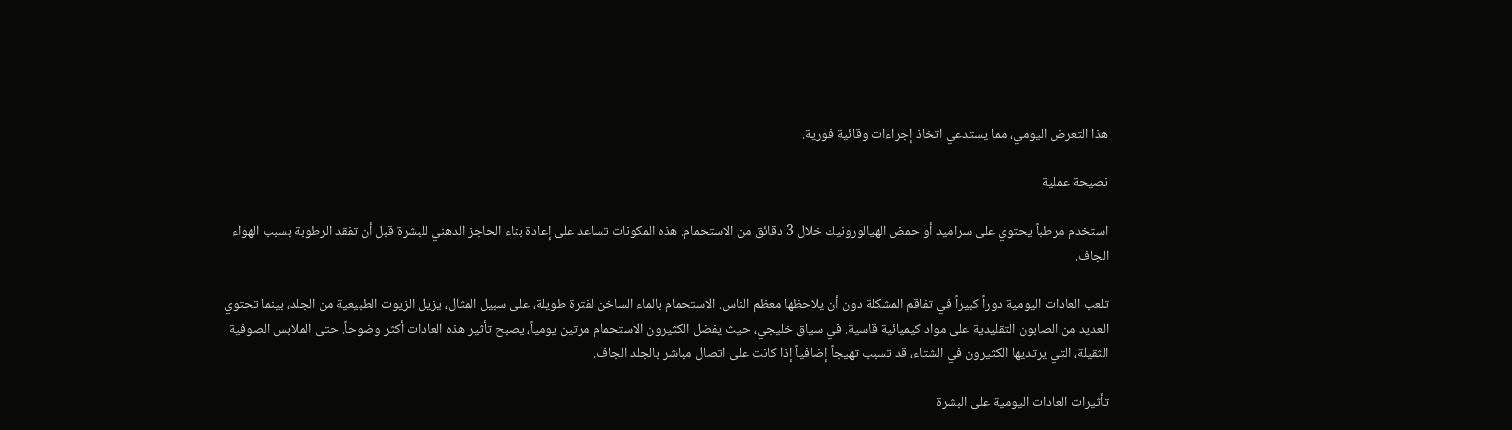هذا التعرض اليومي، مما يستدعي اتخاذ إجراءات وقائية فورية.

نصيحة عملية

استخدم مرطباً يحتوي على سراميد أو حمض الهيالورونيك خلال 3 دقائق من الاستحمام. هذه المكونات تساعد على إعادة بناء الحاجز الدهني للبشرة قبل أن تفقد الرطوبة بسبب الهواء الجاف.

تلعب العادات اليومية دوراً كبيراً في تفاقم المشكلة دون أن يلاحظها معظم الناس. الاستحمام بالماء الساخن لفترة طويلة، على سبيل المثال، يزيل الزيوت الطبيعية من الجلد، بينما تحتوي العديد من الصابون التقليدية على مواد كيميائية قاسية. في سياق خليجي، حيث يفضل الكثيرون الاستحمام مرتين يومياً، يصبح تأثير هذه العادات أكثر وضوحاً. حتى الملابس الصوفية الثقيلة، التي يرتديها الكثيرون في الشتاء، قد تسبب تهيجاً إضافياً إذا كانت على اتصال مباشر بالجلد الجاف.

تأثيرات العادات اليومية على البشرة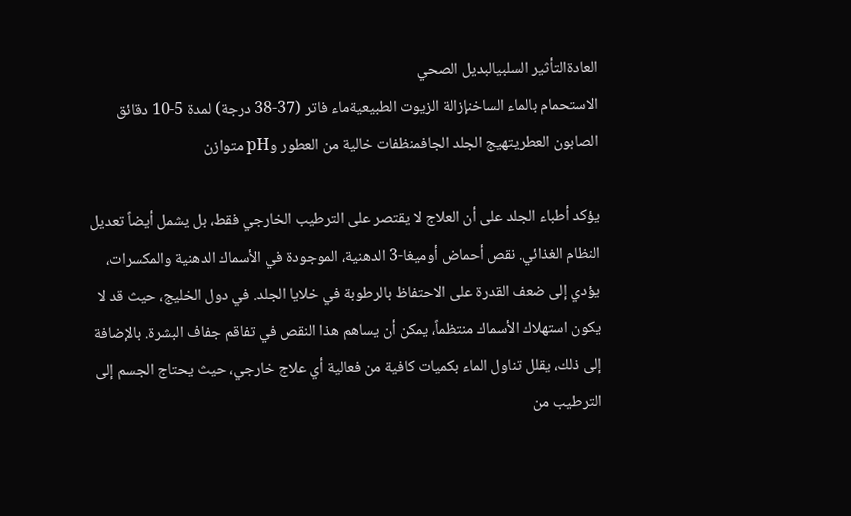العادةالتأثير السلبيالبديل الصحي
الاستحمام بالماء الساخنإزالة الزيوت الطبيعيةماء فاتر (37-38 درجة) لمدة 5-10 دقائق
الصابون العطريتهيج الجلد الجافمنظفات خالية من العطور وpH متوازن

يؤكد أطباء الجلد على أن العلاج لا يقتصر على الترطيب الخارجي فقط، بل يشمل أيضاً تعديل النظام الغذائي. نقص أحماض أوميغا-3 الدهنية، الموجودة في الأسماك الدهنية والمكسرات، يؤدي إلى ضعف القدرة على الاحتفاظ بالرطوبة في خلايا الجلد. في دول الخليج، حيث قد لا يكون استهلاك الأسماك منتظماً، يمكن أن يساهم هذا النقص في تفاقم جفاف البشرة. بالإضافة إلى ذلك، يقلل تناول الماء بكميات كافية من فعالية أي علاج خارجي، حيث يحتاج الجسم إلى الترطيب من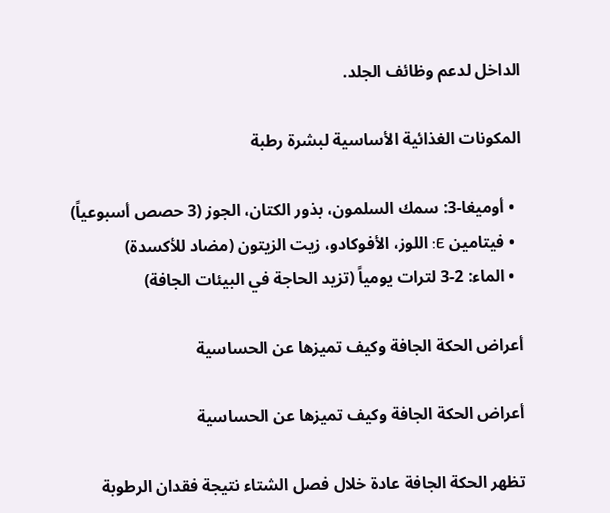الداخل لدعم وظائف الجلد.

المكونات الغذائية الأساسية لبشرة رطبة

  • أوميغا-3: سمك السلمون، بذور الكتان، الجوز (3 حصص أسبوعياً)
  • فيتامين E: اللوز، الأفوكادو، زيت الزيتون (مضاد للأكسدة)
  • الماء: 2-3 لترات يومياً (تزيد الحاجة في البيئات الجافة)

أعراض الحكة الجافة وكيف تميزها عن الحساسية

أعراض الحكة الجافة وكيف تميزها عن الحساسية

تظهر الحكة الجافة عادة خلال فصل الشتاء نتيجة فقدان الرطوبة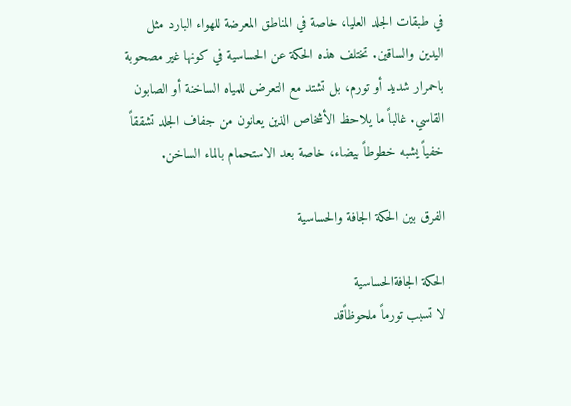في طبقات الجلد العليا، خاصة في المناطق المعرضة للهواء البارد مثل اليدين والساقين. تختلف هذه الحكة عن الحساسية في كونها غير مصحوبة باحمرار شديد أو تورم، بل تشتد مع التعرض للمياه الساخنة أو الصابون القاسي. غالباً ما يلاحظ الأشخاص الذين يعانون من جفاف الجلد تشققاً خفياً يشبه خطوطاً بيضاء، خاصة بعد الاستحمام بالماء الساخن.

الفرق بين الحكة الجافة والحساسية

الحكة الجافةالحساسية
لا تسبب تورماً ملحوظاًقد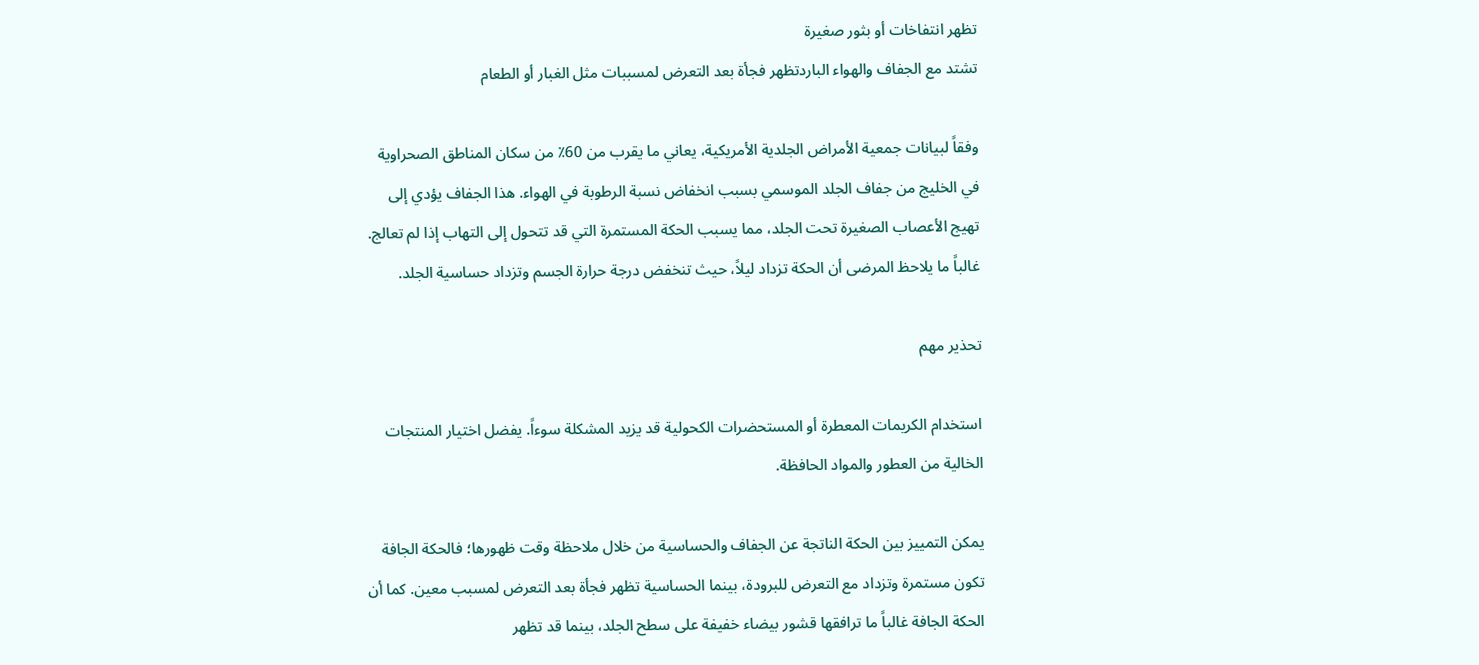تظهر انتفاخات أو بثور صغيرة
تشتد مع الجفاف والهواء الباردتظهر فجأة بعد التعرض لمسببات مثل الغبار أو الطعام

وفقاً لبيانات جمعية الأمراض الجلدية الأمريكية، يعاني ما يقرب من 60٪ من سكان المناطق الصحراوية في الخليج من جفاف الجلد الموسمي بسبب انخفاض نسبة الرطوبة في الهواء. هذا الجفاف يؤدي إلى تهيج الأعصاب الصغيرة تحت الجلد، مما يسبب الحكة المستمرة التي قد تتحول إلى التهاب إذا لم تعالج. غالباً ما يلاحظ المرضى أن الحكة تزداد ليلاً، حيث تنخفض درجة حرارة الجسم وتزداد حساسية الجلد.

تحذير مهم

استخدام الكريمات المعطرة أو المستحضرات الكحولية قد يزيد المشكلة سوءاً. يفضل اختيار المنتجات الخالية من العطور والمواد الحافظة.

يمكن التمييز بين الحكة الناتجة عن الجفاف والحساسية من خلال ملاحظة وقت ظهورها؛ فالحكة الجافة تكون مستمرة وتزداد مع التعرض للبرودة، بينما الحساسية تظهر فجأة بعد التعرض لمسبب معين. كما أن الحكة الجافة غالباً ما ترافقها قشور بيضاء خفيفة على سطح الجلد، بينما قد تظهر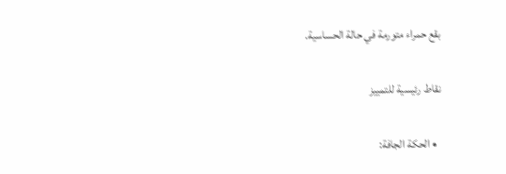بقع حمراء متورمة في حالة الحساسية.

نقاط رئيسية للتمييز

  • الحكة الجافة: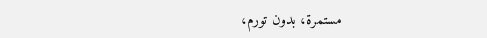مستمرة، بدون تورم،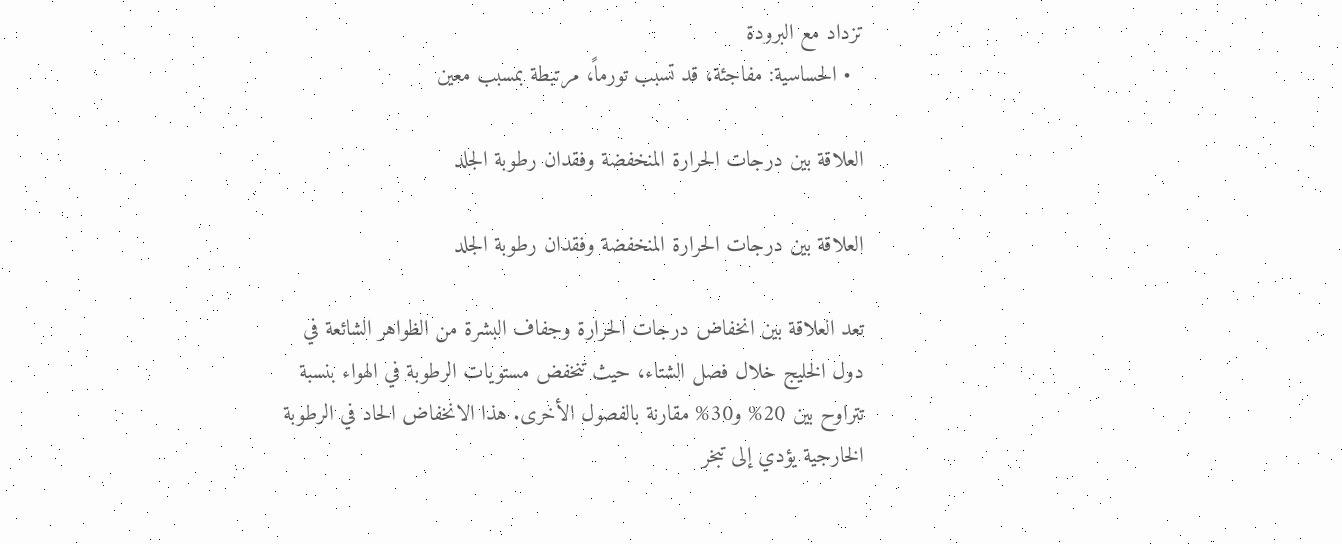تزداد مع البرودة
  • الحساسية: مفاجئة، قد تسبب تورماً، مرتبطة بمسبب معين

العلاقة بين درجات الحرارة المنخفضة وفقدان رطوبة الجلد

العلاقة بين درجات الحرارة المنخفضة وفقدان رطوبة الجلد

تعد العلاقة بين انخفاض درجات الحرارة وجفاف البشرة من الظواهر الشائعة في دول الخليج خلال فصل الشتاء، حيث تنخفض مستويات الرطوبة في الهواء بنسبة تتراوح بين 20% و30% مقارنة بالفصول الأخرى. هذا الانخفاض الحاد في الرطوبة الخارجية يؤدي إلى تبخر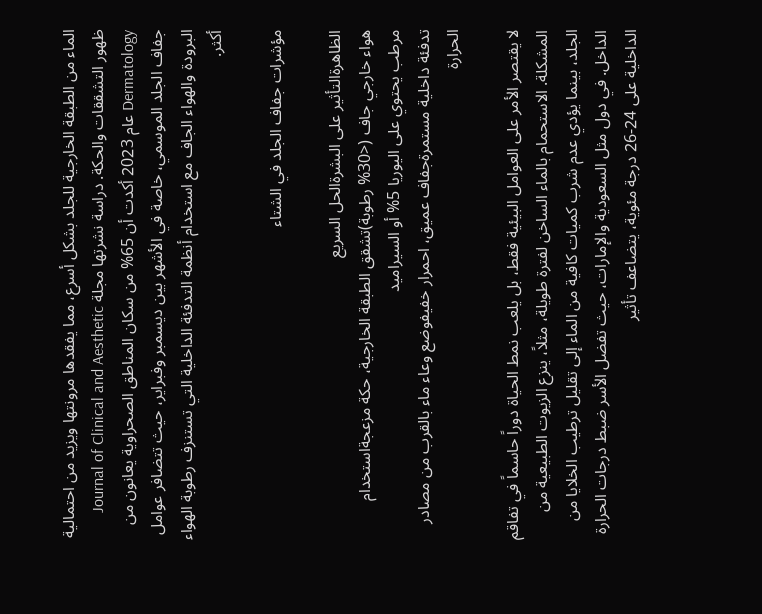الماء من الطبقة الخارجية للجلد بشكل أسرع، مما يفقدها مرونتها ويزيد من احتمالية ظهور التشققات والحكة. دراسة نشرتها مجلة Journal of Clinical and Aesthetic Dermatology عام 2023 أكدت أن 65% من سكان المناطق الصحراوية يعانون من جفاف الجلد الموسمي، خاصة في الأشهر بين ديسمبر وفبراير، حيث تتضافر عوامل البرودة والهواء الجاف مع استخدام أنظمة التدفئة الداخلية التي تستنزف رطوبة الهواء أكثر.

مؤشرات جفاف الجلد في الشتاء

الظاهرةالتأثير على البشرةالحل السريع
هواء خارجي جاف (<30% رطوبة)تشقق الطبقة الخارجية، حكة مزعجةاستخدام مرطب يحتوي على اليوريا 5% أو السيراميد
تدفئة داخلية مستمرةجفاف عميق، احمرار خفيفوضع وعاء ماء بالقرب من مصادر الحرارة

لا يقتصر الأمر على العوامل البيئية فقط، بل يلعب نمط الحياة دوراً حاسماً في تفاقم المشكلة. الاستحمام بالماء الساخن لفترة طويلة، مثلاً، ينزع الزيوت الطبيعية من الجلد، بينما يؤدي عدم شرب كميات كافية من الماء إلى تقليل ترطيب الخلايا من الداخل. في دول مثل السعودية والإمارات، حيث تفضل الأسر ضبط درجات الحرارة الداخلية على 24-26 درجة مئوية، يتضاعف تأثير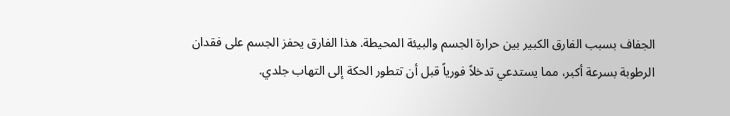الجفاف بسبب الفارق الكبير بين حرارة الجسم والبيئة المحيطة. هذا الفارق يحفز الجسم على فقدان الرطوبة بسرعة أكبر، مما يستدعي تدخلاً فورياً قبل أن تتطور الحكة إلى التهاب جلدي.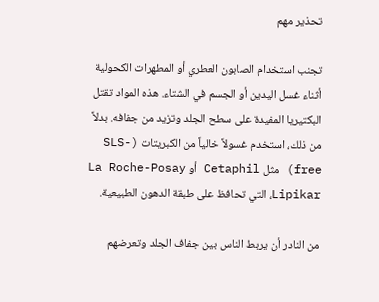تحذير مهم

تجنب استخدام الصابون العطري أو المطهرات الكحولية أثناء غسل اليدين أو الجسم في الشتاء. هذه المواد تقتل البكتيريا المفيدة على سطح الجلد وتزيد من جفافه. بدلاً من ذلك، استخدم غسولاً خالياً من الكبريتات (SLS-free) مثل Cetaphil أو La Roche-Posay Lipikar، التي تحافظ على طبقة الدهون الطبيعية.

من النادر أن يربط الناس بين جفاف الجلد وتعرضهم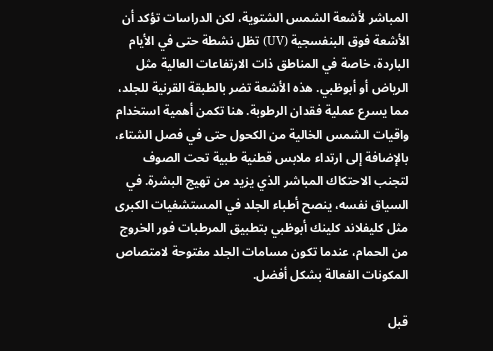المباشر لأشعة الشمس الشتوية، لكن الدراسات تؤكد أن الأشعة فوق البنفسجية (UV) تظل نشطة حتى في الأيام الباردة، خاصة في المناطق ذات الارتفاعات العالية مثل الرياض أو أبوظبي. هذه الأشعة تضر بالطبقة القرنية للجلد، مما يسرع عملية فقدان الرطوبة. هنا تكمن أهمية استخدام واقيات الشمس الخالية من الكحول حتى في فصل الشتاء، بالإضافة إلى ارتداء ملابس قطنية طبية تحت الصوف لتجنب الاحتكاك المباشر الذي يزيد من تهيج البشرة. في السياق نفسه، ينصح أطباء الجلد في المستشفيات الكبرى مثل كليفلاند كلينك أبوظبي بتطبيق المرطبات فور الخروج من الحمام، عندما تكون مسامات الجلد مفتوحة لامتصاص المكونات الفعالة بشكل أفضل.

قبل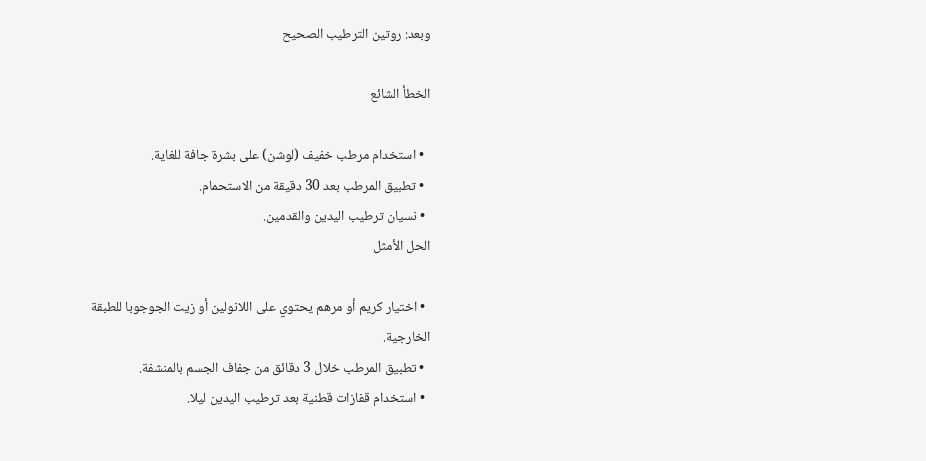وبعد: روتين الترطيب الصحيح

الخطأ الشائع

  • استخدام مرطب خفيف (لوشن) على بشرة جافة للغاية.
  • تطبيق المرطب بعد 30 دقيقة من الاستحمام.
  • نسيان ترطيب اليدين والقدمين.
الحل الأمثل

  • اختيار كريم أو مرهم يحتوي على اللانولين أو زيت الجوجوبا للطبقة الخارجية.
  • تطبيق المرطب خلال 3 دقائق من جفاف الجسم بالمنشفة.
  • استخدام قفازات قطنية بعد ترطيب اليدين ليلا.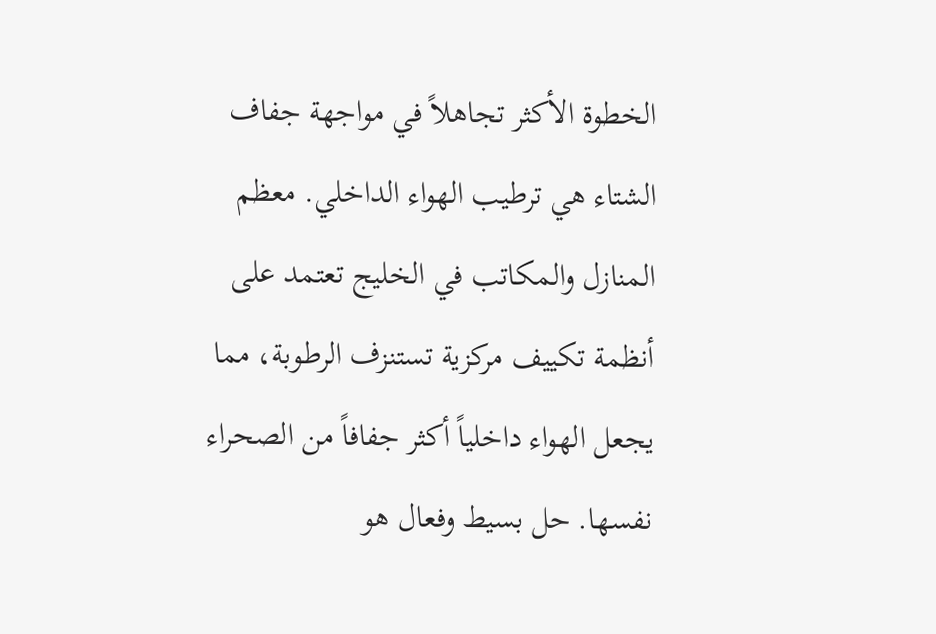الخطوة الأكثر تجاهلاً في مواجهة جفاف الشتاء هي ترطيب الهواء الداخلي. معظم المنازل والمكاتب في الخليج تعتمد على أنظمة تكييف مركزية تستنزف الرطوبة، مما يجعل الهواء داخلياً أكثر جفافاً من الصحراء نفسها. حل بسيط وفعال هو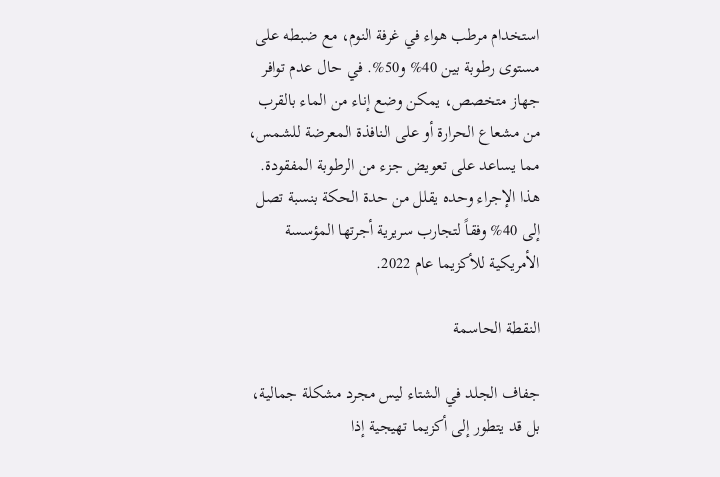استخدام مرطب هواء في غرفة النوم، مع ضبطه على مستوى رطوبة بين 40% و50%. في حال عدم توافر جهاز متخصص، يمكن وضع إناء من الماء بالقرب من مشعاع الحرارة أو على النافذة المعرضة للشمس، مما يساعد على تعويض جزء من الرطوبة المفقودة. هذا الإجراء وحده يقلل من حدة الحكة بنسبة تصل إلى 40% وفقاً لتجارب سريرية أجرتها المؤسسة الأمريكية للأكزيما عام 2022.

النقطة الحاسمة

جفاف الجلد في الشتاء ليس مجرد مشكلة جمالية، بل قد يتطور إلى أكزيما تهيجية إذا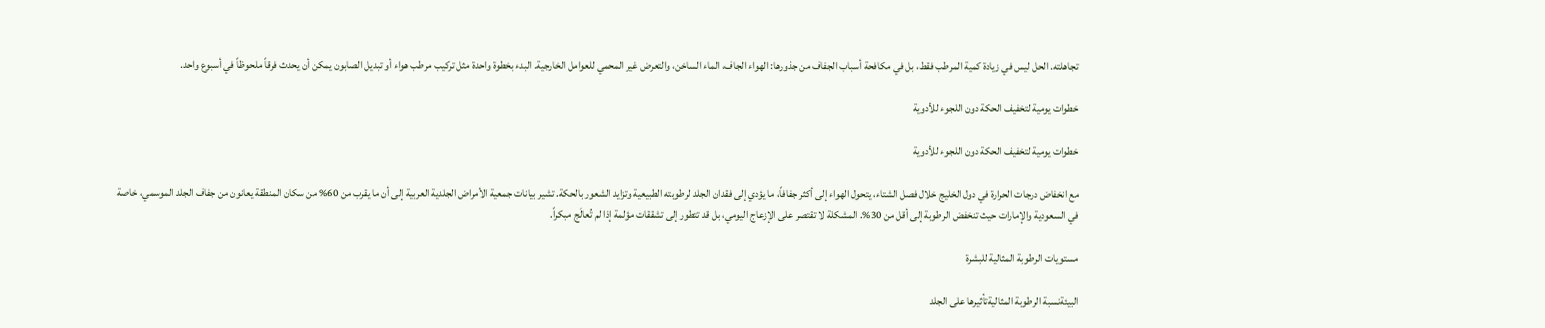تجاهلته. الحل ليس في زيادة كمية المرطب فقط، بل في مكافحة أسباب الجفاف من جذورها: الهواء الجاف، الماء الساخن، والتعرض غير المحمي للعوامل الخارجية. البدء بخطوة واحدة مثل تركيب مرطب هواء أو تبديل الصابون يمكن أن يحدث فرقاً ملحوظاً في أسبوع واحد.

خطوات يومية لتخفيف الحكة دون اللجوء للأدوية

خطوات يومية لتخفيف الحكة دون اللجوء للأدوية

مع انخفاض درجات الحرارة في دول الخليج خلال فصل الشتاء، يتحول الهواء إلى أكثر جفافاً، ما يؤدي إلى فقدان الجلد لرطوبته الطبيعية وتزايد الشعور بالحكة. تشير بيانات جمعية الأمراض الجلدية العربية إلى أن ما يقرب من 60% من سكان المنطقة يعانون من جفاف الجلد الموسمي، خاصة في السعودية والإمارات حيث تنخفض الرطوبة إلى أقل من 30%. المشكلة لا تقتصر على الإزعاج اليومي، بل قد تتطور إلى تشققات مؤلمة إذا لم تُعالَج مبكراً.

مستويات الرطوبة المثالية للبشرة

البيئةنسبة الرطوبة المثاليةتأثيرها على الجلد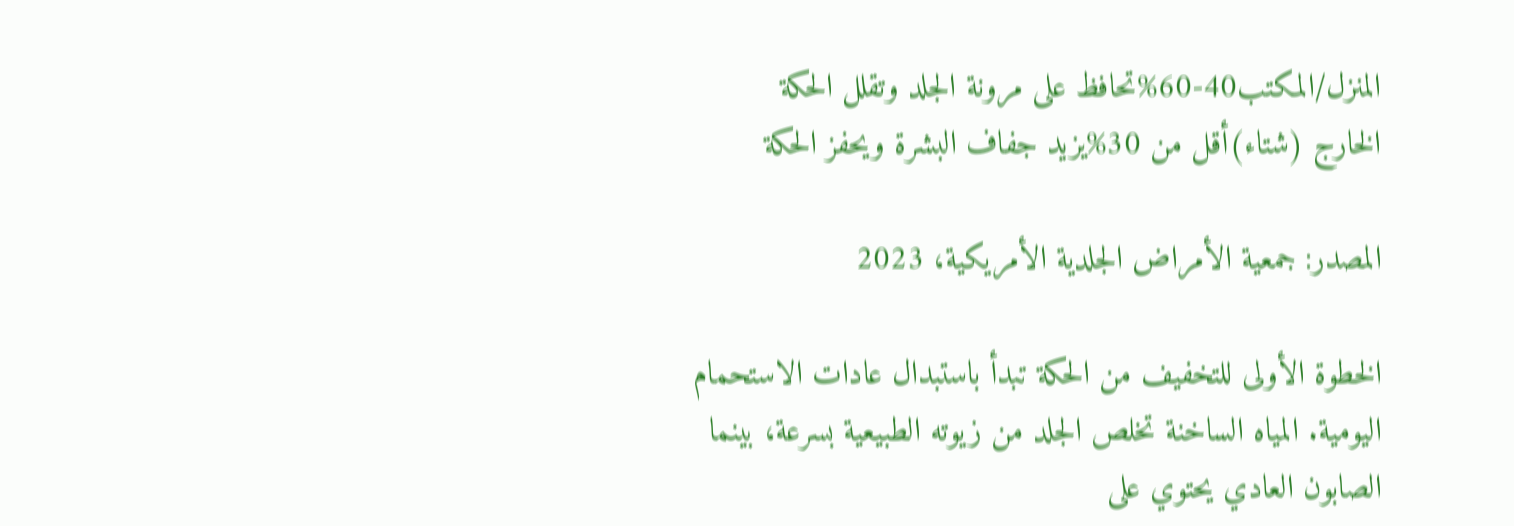المنزل/المكتب40-60%تحافظ على مرونة الجلد وتقلل الحكة
الخارج (شتاء)أقل من 30%يزيد جفاف البشرة ويحفز الحكة

المصدر: جمعية الأمراض الجلدية الأمريكية، 2023

الخطوة الأولى للتخفيف من الحكة تبدأ باستبدال عادات الاستحمام اليومية. المياه الساخنة تخلص الجلد من زيوته الطبيعية بسرعة، بينما الصابون العادي يحتوي على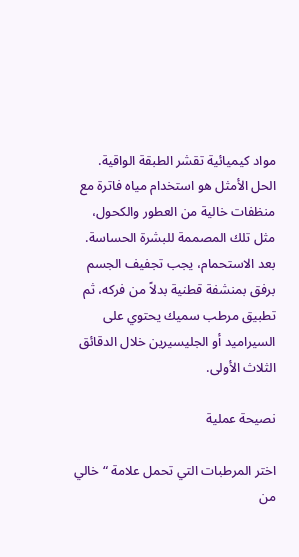مواد كيميائية تقشر الطبقة الواقية. الحل الأمثل هو استخدام مياه فاترة مع منظفات خالية من العطور والكحول، مثل تلك المصممة للبشرة الحساسة. بعد الاستحمام، يجب تجفيف الجسم برفق بمنشفة قطنية بدلاً من فركه، ثم تطبيق مرطب سميك يحتوي على السيراميد أو الجليسيرين خلال الدقائق الثلاث الأولى.

نصيحة عملية

اختر المرطبات التي تحمل علامة “خالي من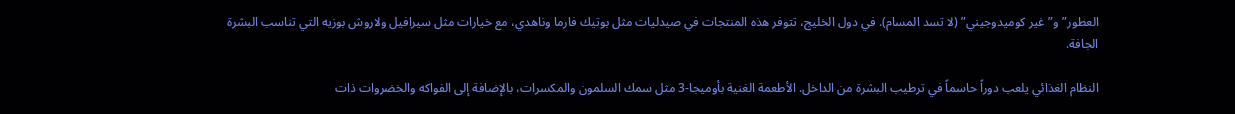العطور” و”غير كوميدوجيني” (لا تسد المسام). في دول الخليج، تتوفر هذه المنتجات في صيدليات مثل بوتيك فارما وناهدي، مع خيارات مثل سيرافيل ولاروش بوزيه التي تناسب البشرة الجافة.

النظام الغذائي يلعب دوراً حاسماً في ترطيب البشرة من الداخل. الأطعمة الغنية بأوميجا-3 مثل سمك السلمون والمكسرات، بالإضافة إلى الفواكه والخضروات ذات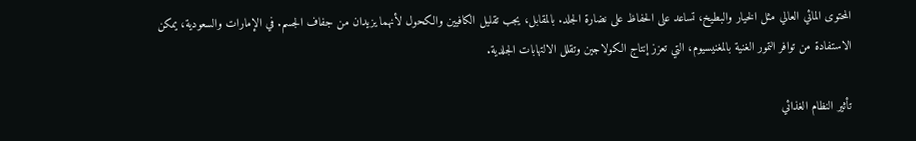المحتوى المائي العالي مثل الخيار والبطيخ، تساعد على الحفاظ على نضارة الجلد. بالمقابل، يجب تقليل الكافيين والكحول لأنهما يزيدان من جفاف الجسم. في الإمارات والسعودية، يمكن الاستفادة من توافر التمور الغنية بالمغنيسيوم، التي تعزز إنتاج الكولاجين وتقلل الالتهابات الجلدية.

تأثير النظام الغذائي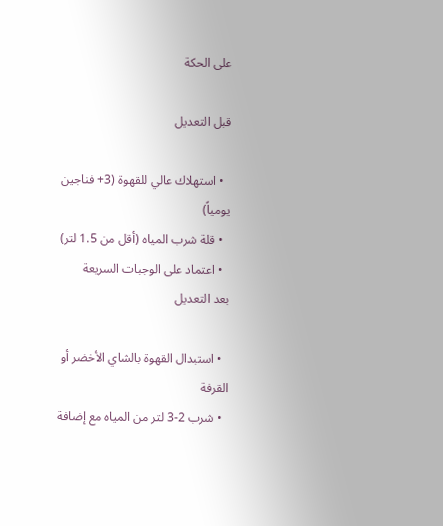على الحكة

قبل التعديل

  • استهلاك عالي للقهوة (3+ فناجين يومياً)
  • قلة شرب المياه (أقل من 1.5 لتر)
  • اعتماد على الوجبات السريعة
بعد التعديل

  • استبدال القهوة بالشاي الأخضر أو القرفة
  • شرب 2-3 لتر من المياه مع إضافة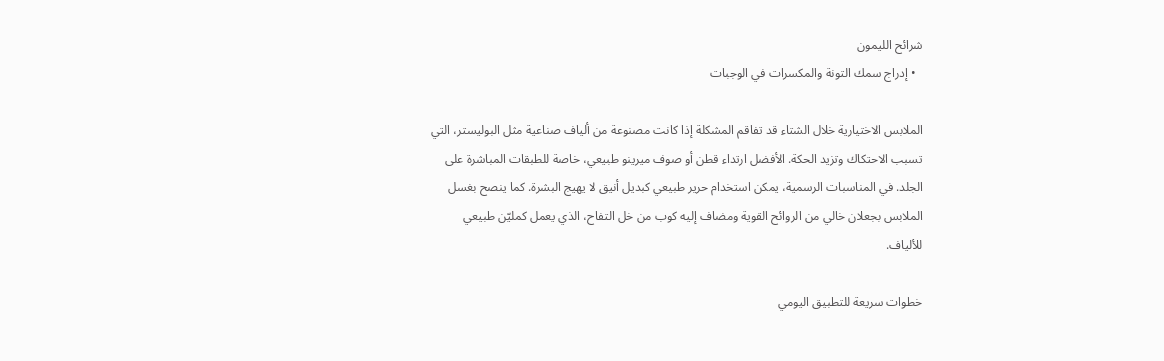شرائح الليمون
  • إدراج سمك التونة والمكسرات في الوجبات

الملابس الاختيارية خلال الشتاء قد تفاقم المشكلة إذا كانت مصنوعة من ألياف صناعية مثل البوليستر، التي تسبب الاحتكاك وتزيد الحكة. الأفضل ارتداء قطن أو صوف ميرينو طبيعي، خاصة للطبقات المباشرة على الجلد. في المناسبات الرسمية، يمكن استخدام حرير طبيعي كبديل أنيق لا يهيج البشرة. كما ينصح بغسل الملابس بجعلان خالي من الروائح القوية ومضاف إليه كوب من خل التفاح، الذي يعمل كمليّن طبيعي للألياف.

خطوات سريعة للتطبيق اليومي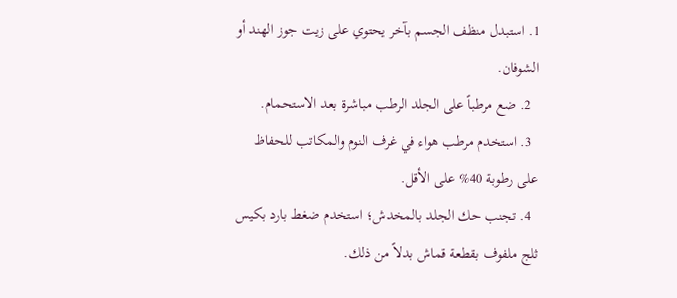1. استبدل منظف الجسم بآخر يحتوي على زيت جوز الهند أو الشوفان.
  2. ضع مرطباً على الجلد الرطب مباشرة بعد الاستحمام.
  3. استخدم مرطب هواء في غرف النوم والمكاتب للحفاظ على رطوبة 40% على الأقل.
  4. تجنب حك الجلد بالمخدش؛ استخدم ضغط بارد بكيس ثلج ملفوف بقطعة قماش بدلاً من ذلك.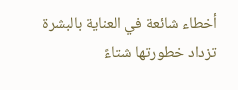أخطاء شائعة في العناية بالبشرة تزداد خطورتها شتاءً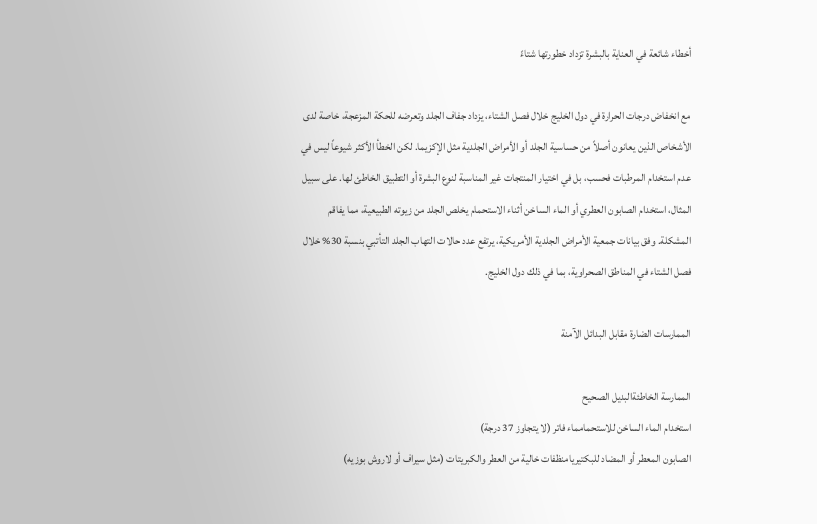أخطاء شائعة في العناية بالبشرة تزداد خطورتها شتاءً

مع انخفاض درجات الحرارة في دول الخليج خلال فصل الشتاء، يزداد جفاف الجلد وتعرضه للحكة المزعجة، خاصة لدى الأشخاص الذين يعانون أصلاً من حساسية الجلد أو الأمراض الجلدية مثل الإكزيما. لكن الخطأ الأكثر شيوعاً ليس في عدم استخدام المرطبات فحسب، بل في اختيار المنتجات غير المناسبة لنوع البشرة أو التطبيق الخاطئ لها. على سبيل المثال، استخدام الصابون العطري أو الماء الساخن أثناء الاستحمام يخلص الجلد من زيوته الطبيعية، مما يفاقم المشكلة. وفق بيانات جمعية الأمراض الجلدية الأمريكية، يرتفع عدد حالات التهاب الجلد التأتبي بنسبة 30% خلال فصل الشتاء في المناطق الصحراوية، بما في ذلك دول الخليج.

الممارسات الضارة مقابل البدائل الآمنة

الممارسة الخاطئةالبديل الصحيح
استخدام الماء الساخن للاستحمامماء فاتر (لا يتجاوز 37 درجة)
الصابون المعطر أو المضاد للبكتيريامنظفات خالية من العطر والكبريتات (مثل سيراف أو لاروش بوزيه)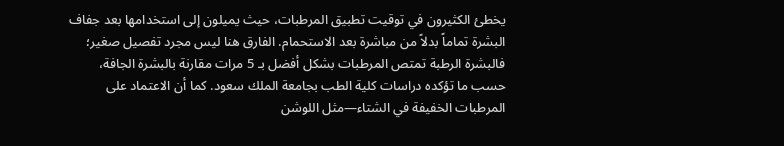يخطئ الكثيرون في توقيت تطبيق المرطبات، حيث يميلون إلى استخدامها بعد جفاف البشرة تماماً بدلاً من مباشرة بعد الاستحمام. الفارق هنا ليس مجرد تفصيل صغير؛ فالبشرة الرطبة تمتص المرطبات بشكل أفضل بـ 5 مرات مقارنة بالبشرة الجافة، حسب ما تؤكده دراسات كلية الطب بجامعة الملك سعود. كما أن الاعتماد على المرطبات الخفيفة في الشتاء—مثل اللوشن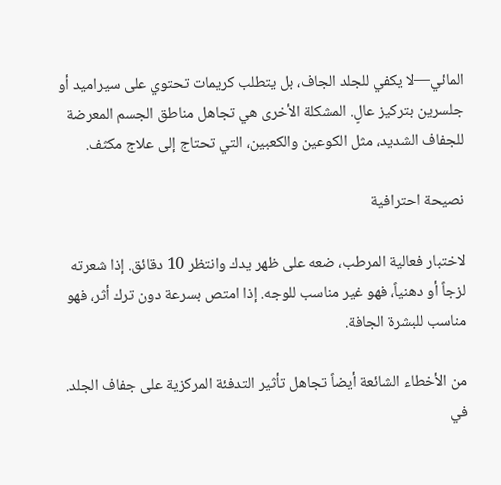المائي—لا يكفي للجلد الجاف، بل يتطلب كريمات تحتوي على سيراميد أو جلسرين بتركيز عالٍ. المشكلة الأخرى هي تجاهل مناطق الجسم المعرضة للجفاف الشديد، مثل الكوعين والكعبين، التي تحتاج إلى علاج مكثف.

نصيحة احترافية

لاختبار فعالية المرطب، ضعه على ظهر يدك وانتظر 10 دقائق. إذا شعرته لزجاً أو دهنياً، فهو غير مناسب للوجه. إذا امتص بسرعة دون ترك أثر، فهو مناسب للبشرة الجافة.

من الأخطاء الشائعة أيضاً تجاهل تأثير التدفئة المركزية على جفاف الجلد. في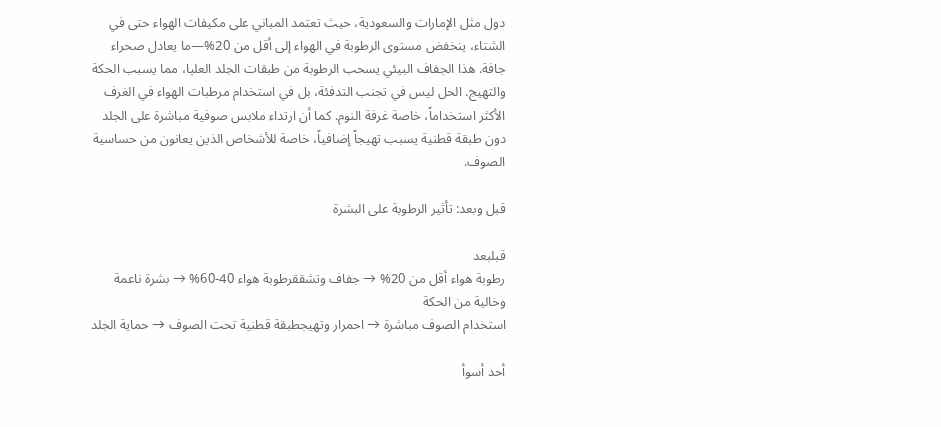دول مثل الإمارات والسعودية، حيث تعتمد المباني على مكيفات الهواء حتى في الشتاء، ينخفض مستوى الرطوبة في الهواء إلى أقل من 20%—ما يعادل صحراء جافة. هذا الجفاف البيئي يسحب الرطوبة من طبقات الجلد العليا، مما يسبب الحكة والتهيج. الحل ليس في تجنب التدفئة، بل في استخدام مرطبات الهواء في الغرف الأكثر استخداماً، خاصة غرفة النوم. كما أن ارتداء ملابس صوفية مباشرة على الجلد دون طبقة قطنية يسبب تهيجاً إضافياً، خاصة للأشخاص الذين يعانون من حساسية الصوف.

قبل وبعد: تأثير الرطوبة على البشرة

قبلبعد
رطوبة هواء أقل من 20% → جفاف وتشققرطوبة هواء 40-60% → بشرة ناعمة وخالية من الحكة
استخدام الصوف مباشرة → احمرار وتهيجطبقة قطنية تحت الصوف → حماية الجلد

أحد أسوأ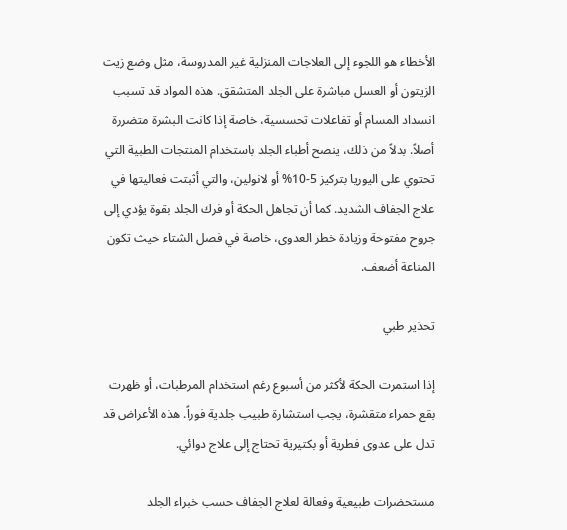الأخطاء هو اللجوء إلى العلاجات المنزلية غير المدروسة، مثل وضع زيت الزيتون أو العسل مباشرة على الجلد المتشقق. هذه المواد قد تسبب انسداد المسام أو تفاعلات تحسسية، خاصة إذا كانت البشرة متضررة أصلاً. بدلاً من ذلك، ينصح أطباء الجلد باستخدام المنتجات الطبية التي تحتوي على اليوريا بتركيز 5-10% أو لانولين، والتي أثبتت فعاليتها في علاج الجفاف الشديد. كما أن تجاهل الحكة أو فرك الجلد بقوة يؤدي إلى جروح مفتوحة وزيادة خطر العدوى، خاصة في فصل الشتاء حيث تكون المناعة أضعف.

تحذير طبي

إذا استمرت الحكة لأكثر من أسبوع رغم استخدام المرطبات، أو ظهرت بقع حمراء متقشرة، يجب استشارة طبيب جلدية فوراً. هذه الأعراض قد تدل على عدوى فطرية أو بكتيرية تحتاج إلى علاج دوائي.

مستحضرات طبيعية وفعالة لعلاج الجفاف حسب خبراء الجلد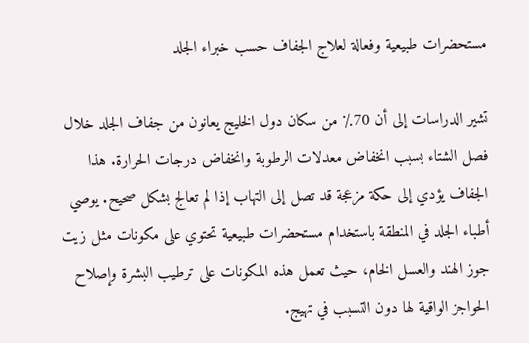مستحضرات طبيعية وفعالة لعلاج الجفاف حسب خبراء الجلد

تشير الدراسات إلى أن 70٪ من سكان دول الخليج يعانون من جفاف الجلد خلال فصل الشتاء بسبب انخفاض معدلات الرطوبة وانخفاض درجات الحرارة. هذا الجفاف يؤدي إلى حكة مزعجة قد تصل إلى التهاب إذا لم تعالج بشكل صحيح. يوصي أطباء الجلد في المنطقة باستخدام مستحضرات طبيعية تحتوي على مكونات مثل زيت جوز الهند والعسل الخام، حيث تعمل هذه المكونات على ترطيب البشرة وإصلاح الحواجز الواقية لها دون التسبب في تهيج.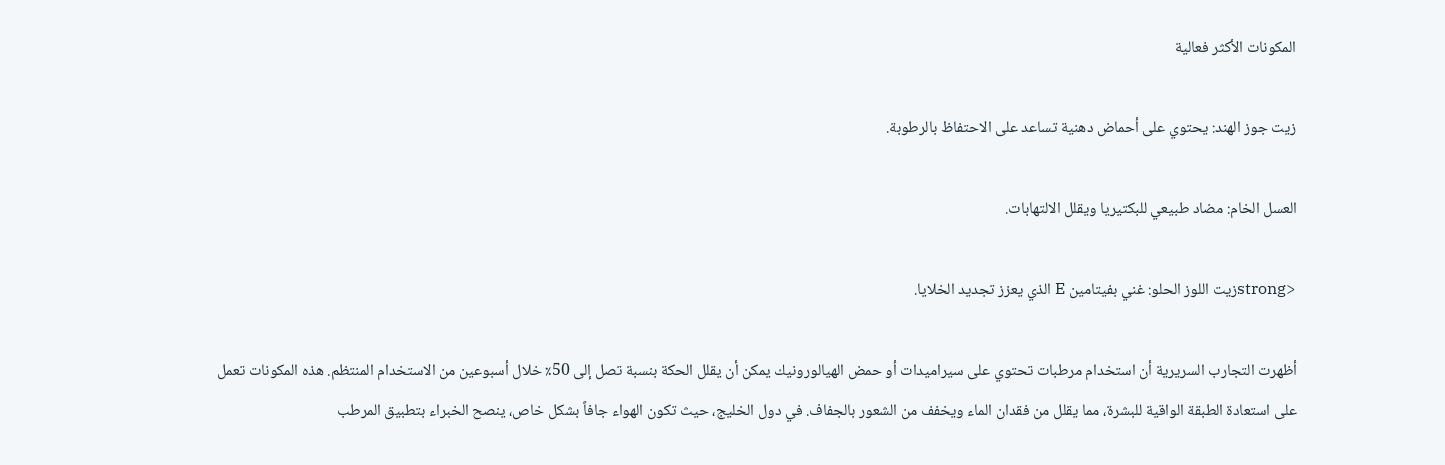المكونات الأكثر فعالية

زيت جوز الهند: يحتوي على أحماض دهنية تساعد على الاحتفاظ بالرطوبة.

العسل الخام: مضاد طبيعي للبكتيريا ويقلل الالتهابات.

<strongزيت اللوز الحلو: غني بفيتامين E الذي يعزز تجديد الخلايا.

أظهرت التجارب السريرية أن استخدام مرطبات تحتوي على سيراميدات أو حمض الهيالورونيك يمكن أن يقلل الحكة بنسبة تصل إلى 50٪ خلال أسبوعين من الاستخدام المنتظم. هذه المكونات تعمل على استعادة الطبقة الواقية للبشرة، مما يقلل من فقدان الماء ويخفف من الشعور بالجفاف. في دول الخليج، حيث تكون الهواء جافاً بشكل خاص، ينصح الخبراء بتطبيق المرطب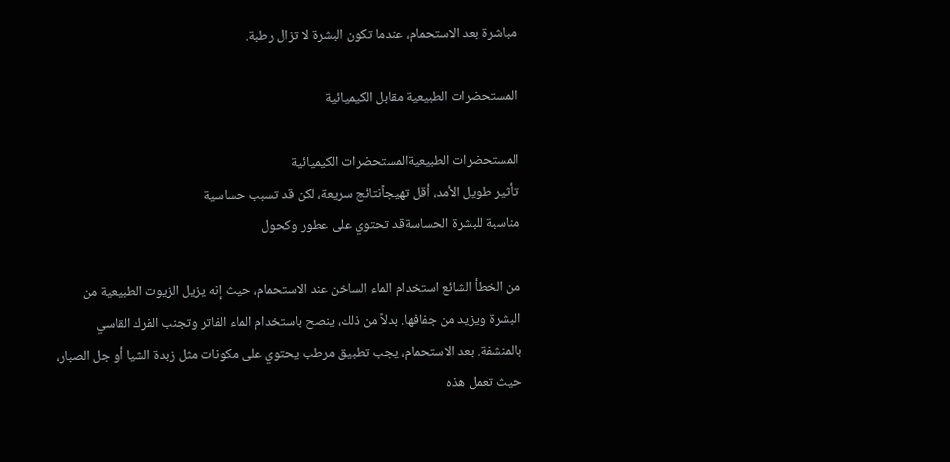مباشرة بعد الاستحمام، عندما تكون البشرة لا تزال رطبة.

المستحضرات الطبيعية مقابل الكيميائية

المستحضرات الطبيعيةالمستحضرات الكيميائية
تأثير طويل الأمد، أقل تهيجاًنتائج سريعة، لكن قد تسبب حساسية
مناسبة للبشرة الحساسةقد تحتوي على عطور وكحول

من الخطأ الشائع استخدام الماء الساخن عند الاستحمام، حيث إنه يزيل الزيوت الطبيعية من البشرة ويزيد من جفافها. بدلاً من ذلك، ينصح باستخدام الماء الفاتر وتجنب الفرك القاسي بالمنشفة. بعد الاستحمام، يجب تطبيق مرطب يحتوي على مكونات مثل زبدة الشيا أو جل الصبار، حيث تعمل هذه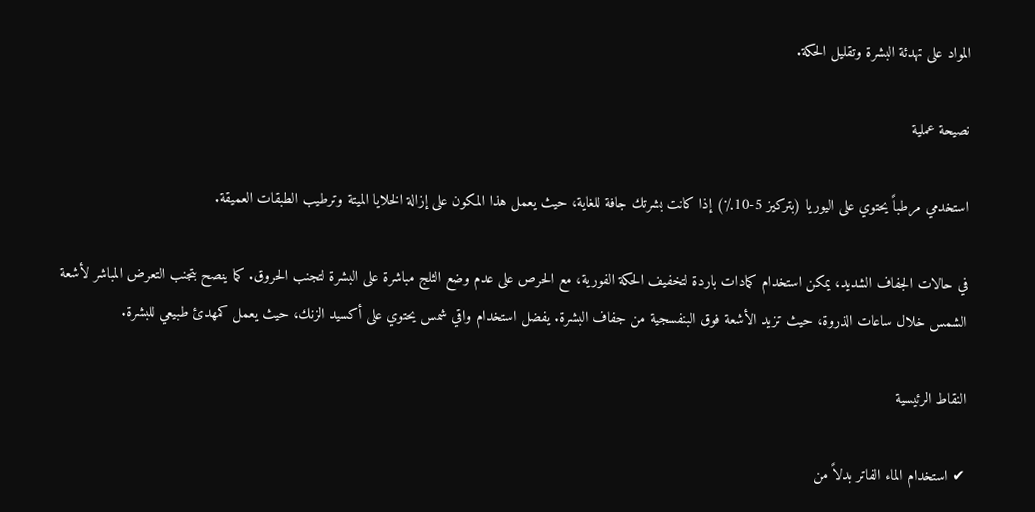المواد على تهدئة البشرة وتقليل الحكة.

نصيحة عملية

استخدمي مرطباً يحتوي على اليوريا (بتركيز 5-10٪) إذا كانت بشرتك جافة للغاية، حيث يعمل هذا المكون على إزالة الخلايا الميتة وترطيب الطبقات العميقة.

في حالات الجفاف الشديد، يمكن استخدام كمادات باردة لتخفيف الحكة الفورية، مع الحرص على عدم وضع الثلج مباشرة على البشرة لتجنب الحروق. كما ينصح بتجنب التعرض المباشر لأشعة الشمس خلال ساعات الذروة، حيث تزيد الأشعة فوق البنفسجية من جفاف البشرة. يفضل استخدام واقي شمس يحتوي على أكسيد الزنك، حيث يعمل كمهدئ طبيعي للبشرة.

النقاط الرئيسية

✔ استخدام الماء الفاتر بدلاً من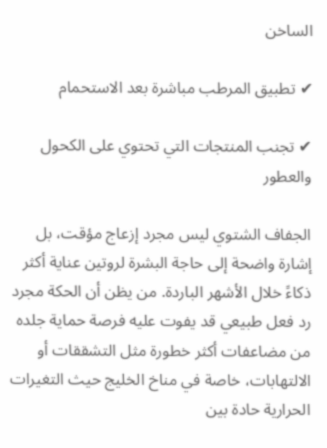الساخن

✔ تطبيق المرطب مباشرة بعد الاستحمام

✔ تجنب المنتجات التي تحتوي على الكحول والعطور

الجفاف الشتوي ليس مجرد إزعاج مؤقت، بل إشارة واضحة إلى حاجة البشرة لروتين عناية أكثر ذكاءً خلال الأشهر الباردة. من يظن أن الحكة مجرد رد فعل طبيعي قد يفوت عليه فرصة حماية جلده من مضاعفات أكثر خطورة مثل التشققات أو الالتهابات، خاصة في مناخ الخليج حيث التغيرات الحرارية حادة بين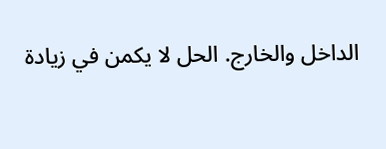الداخل والخارج. الحل لا يكمن في زيادة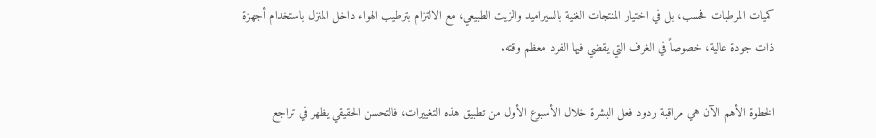كميات المرطبات فحسب، بل في اختيار المنتجات الغنية بالسيراميد والزيت الطبيعي، مع الالتزام بترطيب الهواء داخل المنزل باستخدام أجهزة ذات جودة عالية، خصوصاً في الغرف التي يقضي فيها الفرد معظم وقته.

الخطوة الأهم الآن هي مراقبة ردود فعل البشرة خلال الأسبوع الأول من تطبيق هذه التغييرات، فالتحسن الحقيقي يظهر في تراجع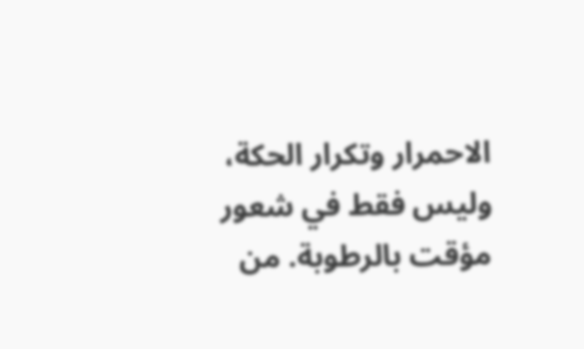الاحمرار وتكرار الحكة، وليس فقط في شعور مؤقت بالرطوبة. من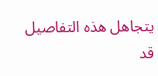يتجاهل هذه التفاصيل قد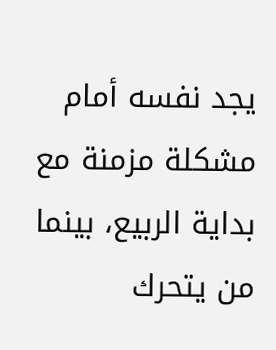يجد نفسه أمام مشكلة مزمنة مع بداية الربيع، بينما من يتحرك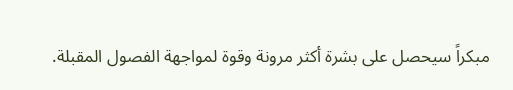مبكراً سيحصل على بشرة أكثر مرونة وقوة لمواجهة الفصول المقبلة.